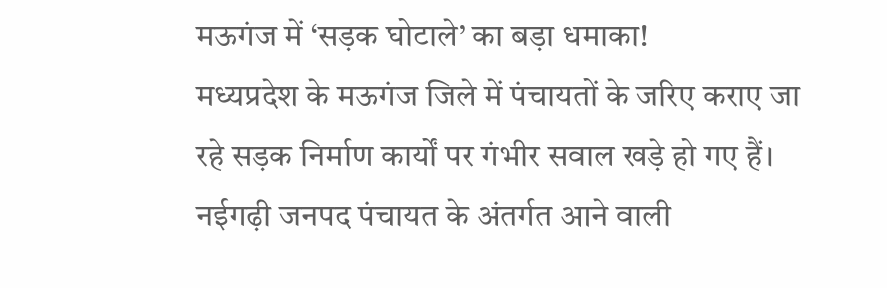मऊगंज में ‘सड़क घोटाले’ का बड़ा धमाका!
मध्यप्रदेश के मऊगंज जिले में पंचायतों के जरिए कराए जा रहे सड़क निर्माण कार्यों पर गंभीर सवाल खड़े हो गए हैं। नईगढ़ी जनपद पंचायत के अंतर्गत आने वाली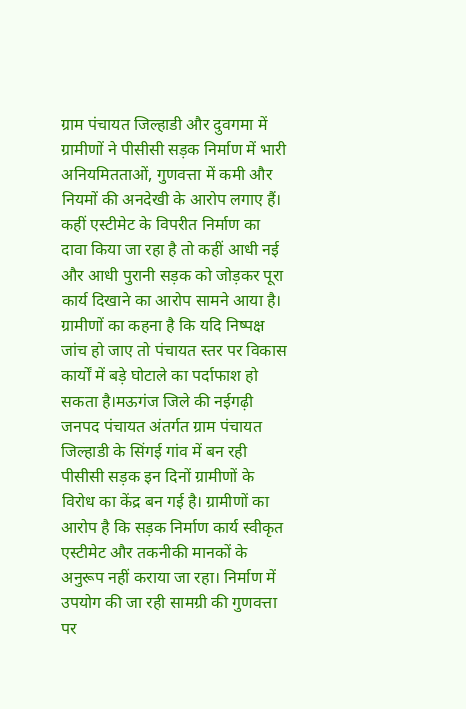ग्राम पंचायत जिल्हाडी और दुवगमा में ग्रामीणों ने पीसीसी सड़क निर्माण में भारी अनियमितताओं, गुणवत्ता में कमी और नियमों की अनदेखी के आरोप लगाए हैं। कहीं एस्टीमेट के विपरीत निर्माण का दावा किया जा रहा है तो कहीं आधी नई और आधी पुरानी सड़क को जोड़कर पूरा कार्य दिखाने का आरोप सामने आया है। ग्रामीणों का कहना है कि यदि निष्पक्ष जांच हो जाए तो पंचायत स्तर पर विकास कार्यों में बड़े घोटाले का पर्दाफाश हो सकता है।मऊगंज जिले की नईगढ़ी जनपद पंचायत अंतर्गत ग्राम पंचायत जिल्हाडी के सिंगई गांव में बन रही पीसीसी सड़क इन दिनों ग्रामीणों के विरोध का केंद्र बन गई है। ग्रामीणों का आरोप है कि सड़क निर्माण कार्य स्वीकृत एस्टीमेट और तकनीकी मानकों के अनुरूप नहीं कराया जा रहा। निर्माण में उपयोग की जा रही सामग्री की गुणवत्ता पर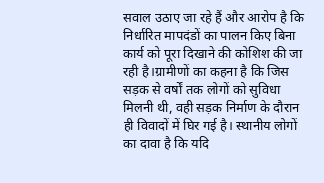सवाल उठाए जा रहे हैं और आरोप है कि निर्धारित मापदंडों का पालन किए बिना कार्य को पूरा दिखाने की कोशिश की जा रही है।ग्रामीणों का कहना है कि जिस सड़क से वर्षों तक लोगों को सुविधा मिलनी थी, वही सड़क निर्माण के दौरान ही विवादों में घिर गई है। स्थानीय लोगों का दावा है कि यदि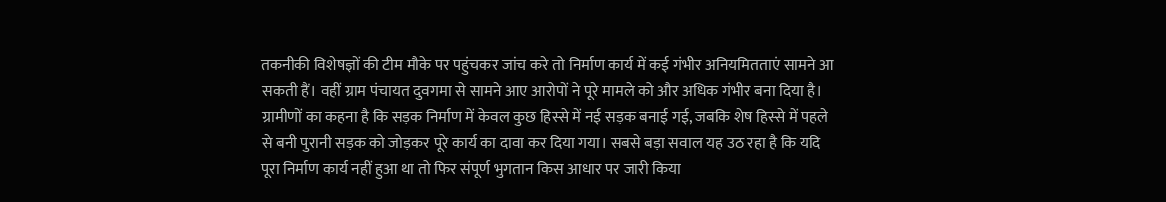तकनीकी विशेषज्ञों की टीम मौके पर पहुंचकर जांच करे तो निर्माण कार्य में कई गंभीर अनियमितताएं सामने आ सकती हैं। वहीं ग्राम पंचायत दुवगमा से सामने आए आरोपों ने पूरे मामले को और अधिक गंभीर बना दिया है। ग्रामीणों का कहना है कि सड़क निर्माण में केवल कुछ हिस्से में नई सड़क बनाई गई, जबकि शेष हिस्से में पहले से बनी पुरानी सड़क को जोड़कर पूरे कार्य का दावा कर दिया गया। सबसे बड़ा सवाल यह उठ रहा है कि यदि पूरा निर्माण कार्य नहीं हुआ था तो फिर संपूर्ण भुगतान किस आधार पर जारी किया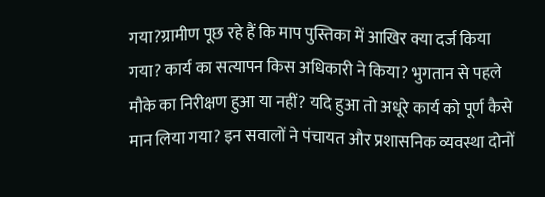गया?ग्रामीण पूछ रहे हैं कि माप पुस्तिका में आखिर क्या दर्ज किया गया? कार्य का सत्यापन किस अधिकारी ने किया? भुगतान से पहले मौके का निरीक्षण हुआ या नहीं? यदि हुआ तो अधूरे कार्य को पूर्ण कैसे मान लिया गया? इन सवालों ने पंचायत और प्रशासनिक व्यवस्था दोनों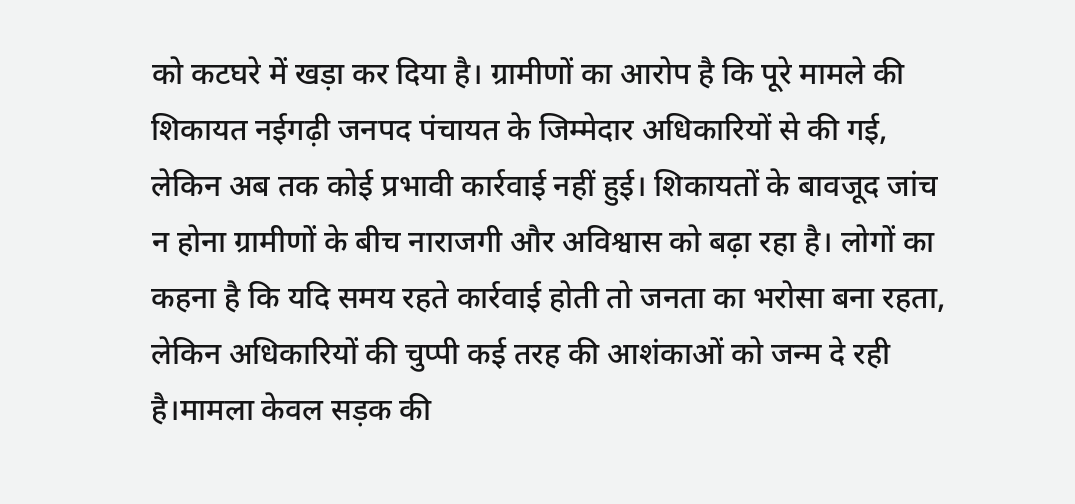को कटघरे में खड़ा कर दिया है। ग्रामीणों का आरोप है कि पूरे मामले की शिकायत नईगढ़ी जनपद पंचायत के जिम्मेदार अधिकारियों से की गई, लेकिन अब तक कोई प्रभावी कार्रवाई नहीं हुई। शिकायतों के बावजूद जांच न होना ग्रामीणों के बीच नाराजगी और अविश्वास को बढ़ा रहा है। लोगों का कहना है कि यदि समय रहते कार्रवाई होती तो जनता का भरोसा बना रहता, लेकिन अधिकारियों की चुप्पी कई तरह की आशंकाओं को जन्म दे रही है।मामला केवल सड़क की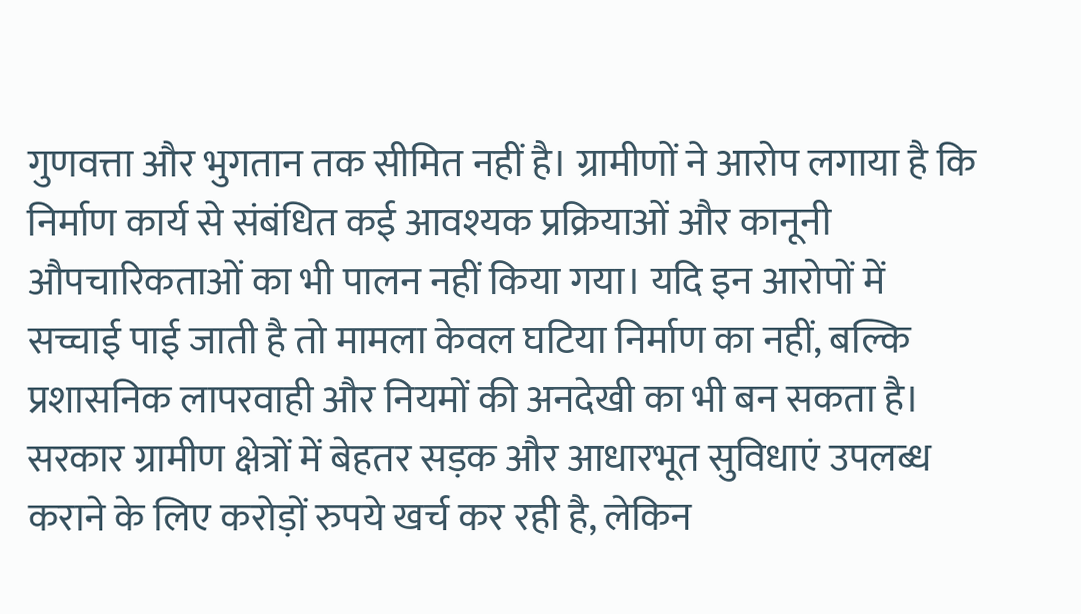गुणवत्ता और भुगतान तक सीमित नहीं है। ग्रामीणों ने आरोप लगाया है कि निर्माण कार्य से संबंधित कई आवश्यक प्रक्रियाओं और कानूनी औपचारिकताओं का भी पालन नहीं किया गया। यदि इन आरोपों में सच्चाई पाई जाती है तो मामला केवल घटिया निर्माण का नहीं, बल्कि प्रशासनिक लापरवाही और नियमों की अनदेखी का भी बन सकता है। सरकार ग्रामीण क्षेत्रों में बेहतर सड़क और आधारभूत सुविधाएं उपलब्ध कराने के लिए करोड़ों रुपये खर्च कर रही है, लेकिन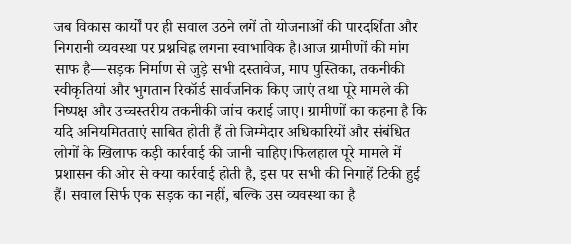जब विकास कार्यों पर ही सवाल उठने लगें तो योजनाओं की पारदर्शिता और निगरानी व्यवस्था पर प्रश्नचिह्न लगना स्वाभाविक है।आज ग्रामीणों की मांग साफ है—सड़क निर्माण से जुड़े सभी दस्तावेज, माप पुस्तिका, तकनीकी स्वीकृतियां और भुगतान रिकॉर्ड सार्वजनिक किए जाएं तथा पूरे मामले की निष्पक्ष और उच्चस्तरीय तकनीकी जांच कराई जाए। ग्रामीणों का कहना है कि यदि अनियमितताएं साबित होती हैं तो जिम्मेदार अधिकारियों और संबंधित लोगों के खिलाफ कड़ी कार्रवाई की जानी चाहिए।फिलहाल पूरे मामले में प्रशासन की ओर से क्या कार्रवाई होती है, इस पर सभी की निगाहें टिकी हुई हैं। सवाल सिर्फ एक सड़क का नहीं, बल्कि उस व्यवस्था का है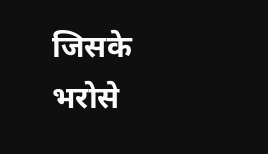जिसके भरोसे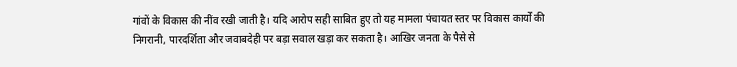गांवों के विकास की नींव रखी जाती है। यदि आरोप सही साबित हुए तो यह मामला पंचायत स्तर पर विकास कार्यों की निगरानी, पारदर्शिता और जवाबदेही पर बड़ा सवाल खड़ा कर सकता है। आखिर जनता के पैसे से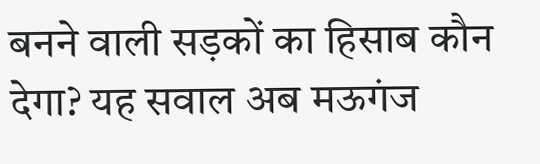बनने वाली सड़कों का हिसाब कौन देगा? यह सवाल अब मऊगंज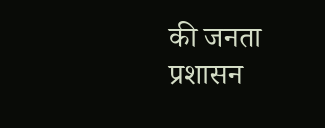की जनता प्रशासन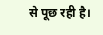से पूछ रही है।